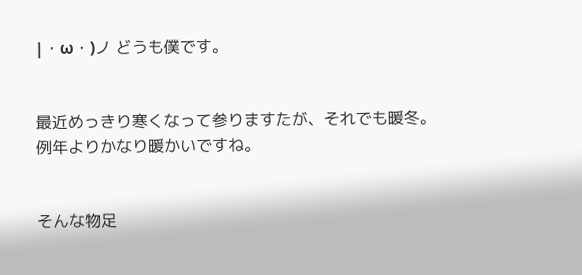|・ω・)ノ どうも僕です。


最近めっきり寒くなって参りますたが、それでも暖冬。
例年よりかなり暖かいですね。


そんな物足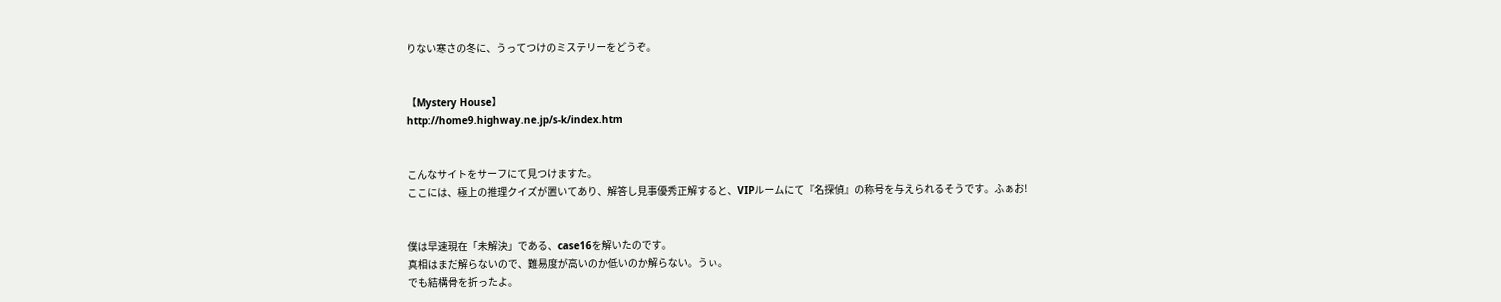りない寒さの冬に、うってつけのミステリーをどうぞ。


【Mystery House】
http://home9.highway.ne.jp/s-k/index.htm


こんなサイトをサーフにて見つけますた。
ここには、極上の推理クイズが置いてあり、解答し見事優秀正解すると、VIPルームにて『名探偵』の称号を与えられるそうです。ふぁお!


僕は早速現在「未解決」である、case16を解いたのです。
真相はまだ解らないので、難易度が高いのか低いのか解らない。うぃ。
でも結構骨を折ったよ。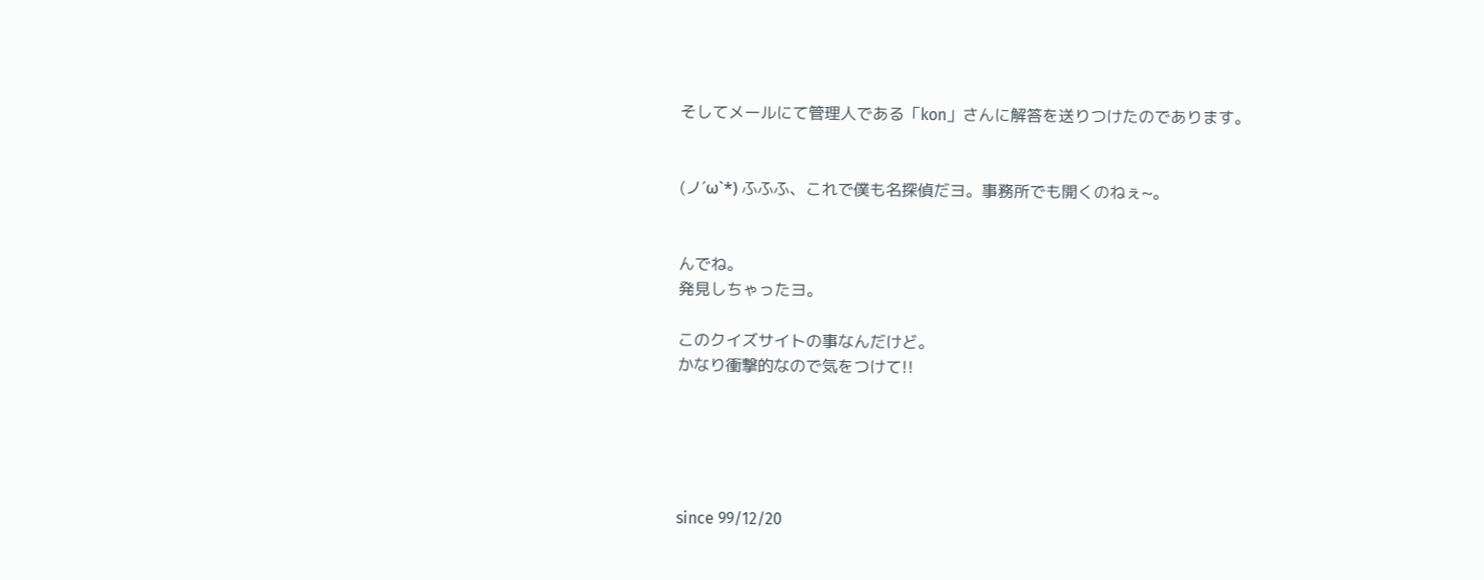そしてメールにて管理人である「kon」さんに解答を送りつけたのであります。


(ノ´ω`*) ふふふ、これで僕も名探偵だヨ。事務所でも開くのねぇ~。


んでね。
発見しちゃったヨ。

このクイズサイトの事なんだけど。
かなり衝撃的なので気をつけて!!





since 99/12/20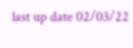last up date 02/03/22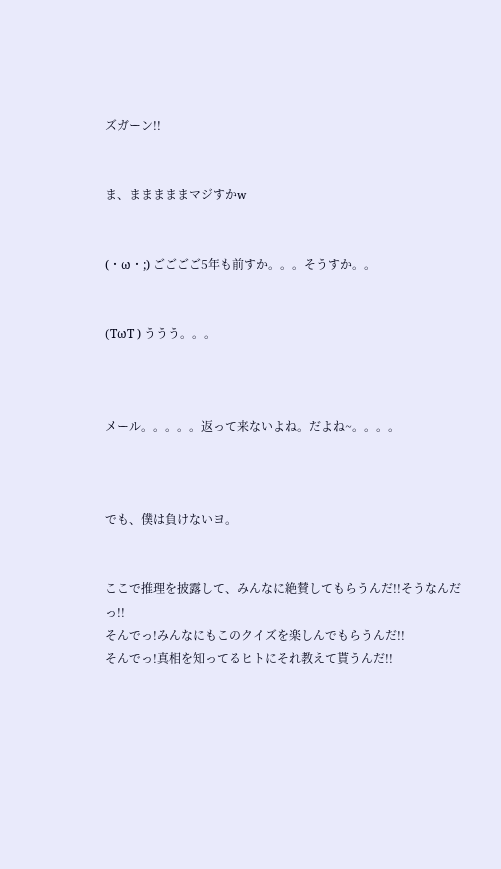ズガーン!!


ま、まままままマジすかw


(・ω・;) ごごごご5年も前すか。。。そうすか。。


(TωT ) ううう。。。



メール。。。。。返って来ないよね。だよね~。。。。



でも、僕は負けないヨ。


ここで推理を披露して、みんなに絶賛してもらうんだ!!そうなんだっ!!
そんでっ!みんなにもこのクイズを楽しんでもらうんだ!!
そんでっ!真相を知ってるヒトにそれ教えて貰うんだ!!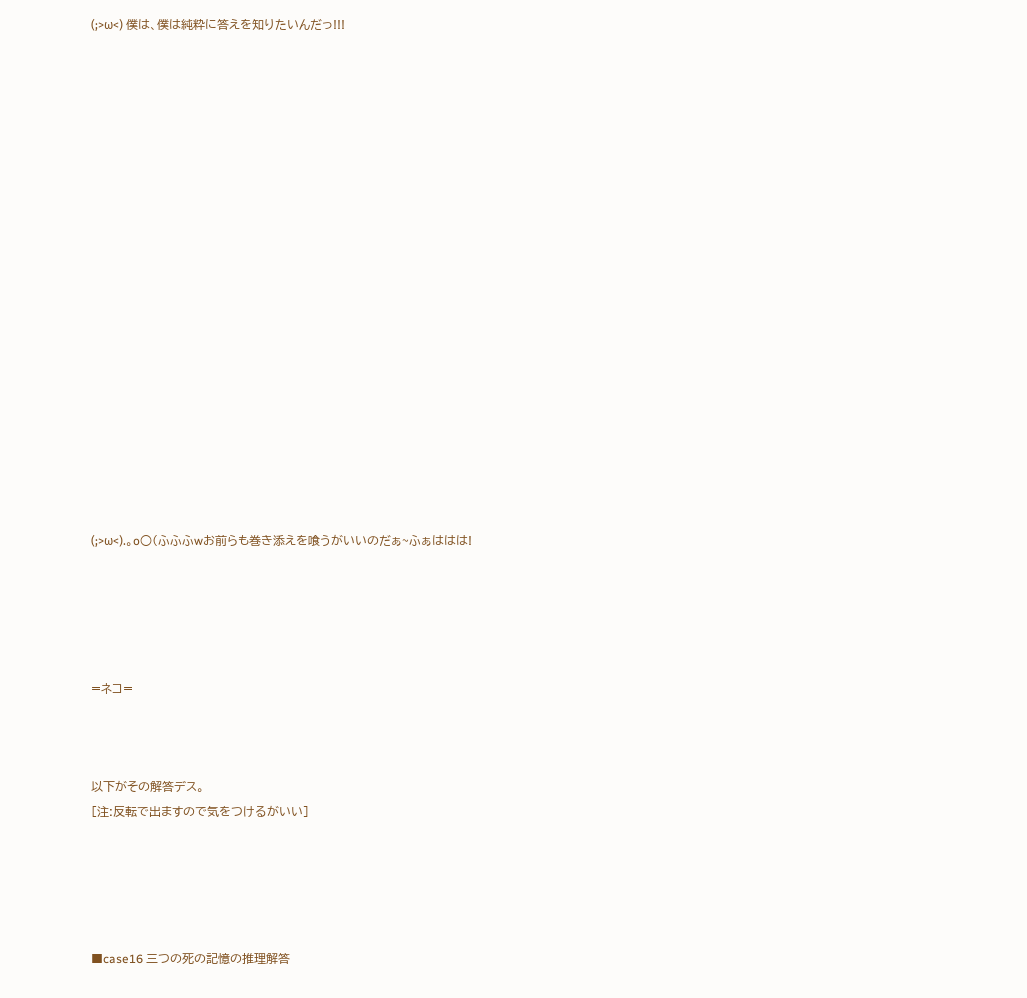(;>ω<) 僕は、僕は純粋に答えを知りたいんだっ!!!




















(;>ω<).。o○(ふふふwお前らも巻き添えを喰うがいいのだぁ~ふぁははは!





=ネコ=



以下がその解答デス。
[注:反転で出ますので気をつけるがいい]





■case16 三つの死の記憶の推理解答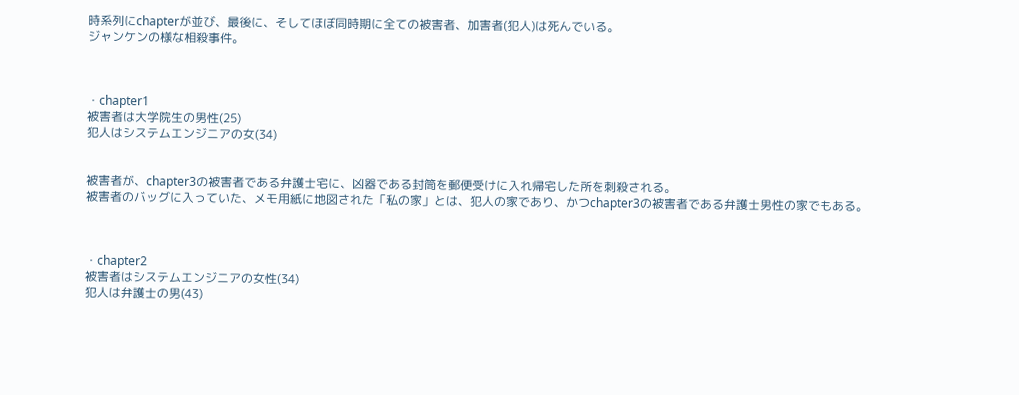時系列にchapterが並び、最後に、そしてほぼ同時期に全ての被害者、加害者(犯人)は死んでいる。
ジャンケンの様な相殺事件。



・chapter1
被害者は大学院生の男性(25)
犯人はシステムエンジニアの女(34)


被害者が、chapter3の被害者である弁護士宅に、凶器である封筒を郵便受けに入れ帰宅した所を刺殺される。
被害者のバッグに入っていた、メモ用紙に地図された「私の家」とは、犯人の家であり、かつchapter3の被害者である弁護士男性の家でもある。



・chapter2
被害者はシステムエンジニアの女性(34)
犯人は弁護士の男(43)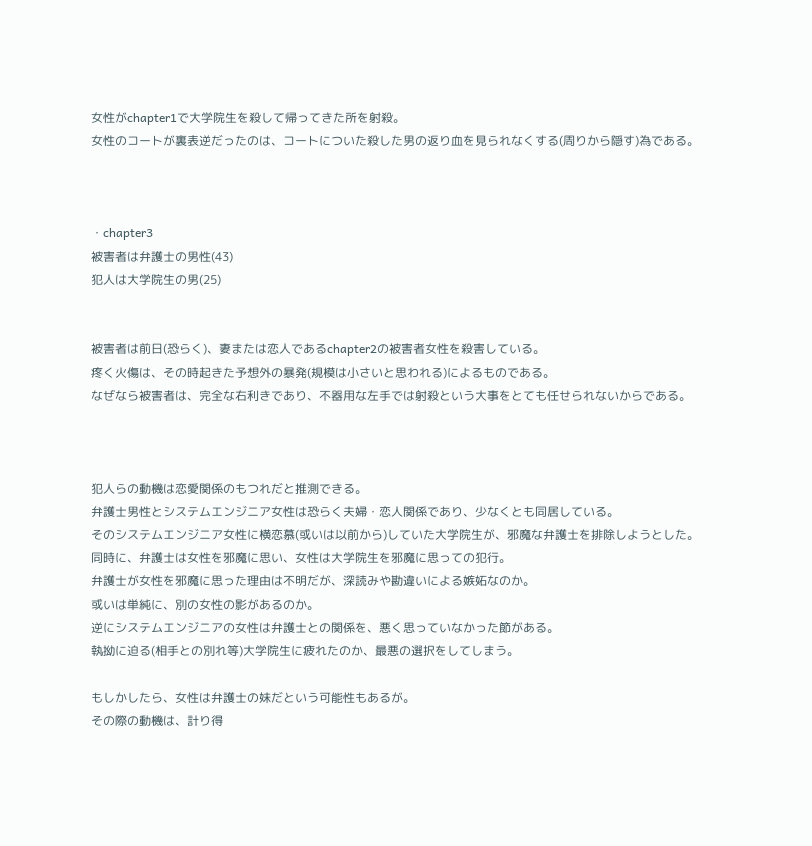女性がchapter1で大学院生を殺して帰ってきた所を射殺。
女性のコートが裏表逆だったのは、コートについた殺した男の返り血を見られなくする(周りから隠す)為である。



・chapter3
被害者は弁護士の男性(43)
犯人は大学院生の男(25)


被害者は前日(恐らく)、妻または恋人であるchapter2の被害者女性を殺害している。
疼く火傷は、その時起きた予想外の暴発(規模は小さいと思われる)によるものである。
なぜなら被害者は、完全な右利きであり、不器用な左手では射殺という大事をとても任せられないからである。



犯人らの動機は恋愛関係のもつれだと推測できる。
弁護士男性とシステムエンジニア女性は恐らく夫婦・恋人関係であり、少なくとも同居している。
そのシステムエンジニア女性に横恋慕(或いは以前から)していた大学院生が、邪魔な弁護士を排除しようとした。
同時に、弁護士は女性を邪魔に思い、女性は大学院生を邪魔に思っての犯行。
弁護士が女性を邪魔に思った理由は不明だが、深読みや勘違いによる嫉妬なのか。
或いは単純に、別の女性の影があるのか。
逆にシステムエンジニアの女性は弁護士との関係を、悪く思っていなかった節がある。
執拗に迫る(相手との別れ等)大学院生に疲れたのか、最悪の選択をしてしまう。

もしかしたら、女性は弁護士の妹だという可能性もあるが。
その際の動機は、計り得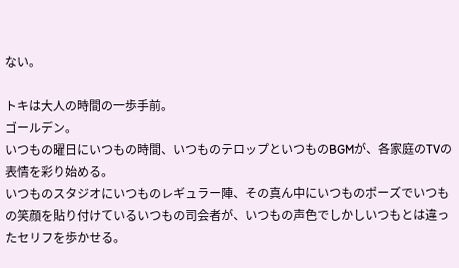ない。

トキは大人の時間の一歩手前。
ゴールデン。
いつもの曜日にいつもの時間、いつものテロップといつものBGMが、各家庭のTVの表情を彩り始める。
いつものスタジオにいつものレギュラー陣、その真ん中にいつものポーズでいつもの笑顔を貼り付けているいつもの司会者が、いつもの声色でしかしいつもとは違ったセリフを歩かせる。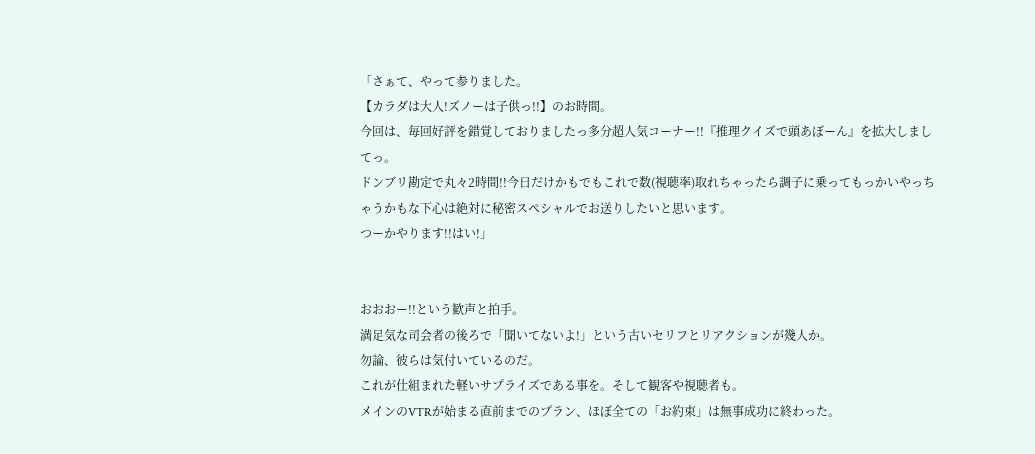「さぁて、やって参りました。
【カラダは大人!ズノーは子供っ!!】のお時間。
今回は、毎回好評を錯覚しておりましたっ多分超人気コーナー!!『推理クイズで頭あぼーん』を拡大しましてっ。
ドンブリ勘定で丸々2時間!!今日だけかもでもこれで数(視聴率)取れちゃったら調子に乗ってもっかいやっちゃうかもな下心は絶対に秘密スペシャルでお送りしたいと思います。
つーかやります!!はい!」


おおおー!!という歓声と拍手。
満足気な司会者の後ろで「聞いてないよ!」という古いセリフとリアクションが幾人か。
勿論、彼らは気付いているのだ。
これが仕組まれた軽いサプライズである事を。そして観客や視聴者も。
メインのVTRが始まる直前までのプラン、ほぼ全ての「お約束」は無事成功に終わった。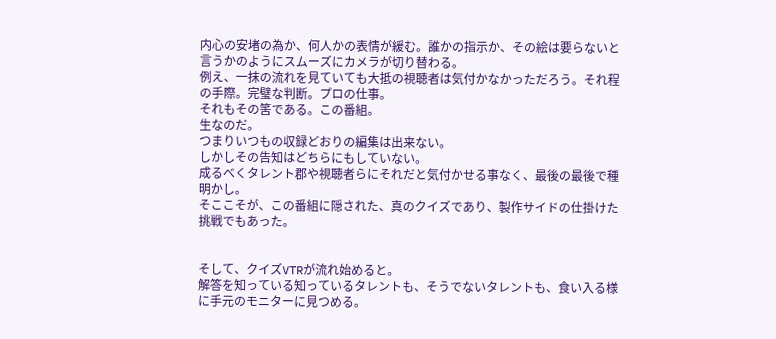内心の安堵の為か、何人かの表情が緩む。誰かの指示か、その絵は要らないと言うかのようにスムーズにカメラが切り替わる。
例え、一抹の流れを見ていても大抵の視聴者は気付かなかっただろう。それ程の手際。完璧な判断。プロの仕事。
それもその筈である。この番組。
生なのだ。
つまりいつもの収録どおりの編集は出来ない。
しかしその告知はどちらにもしていない。
成るべくタレント郡や視聴者らにそれだと気付かせる事なく、最後の最後で種明かし。
そここそが、この番組に隠された、真のクイズであり、製作サイドの仕掛けた挑戦でもあった。


そして、クイズVTRが流れ始めると。
解答を知っている知っているタレントも、そうでないタレントも、食い入る様に手元のモニターに見つめる。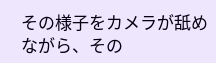その様子をカメラが舐めながら、その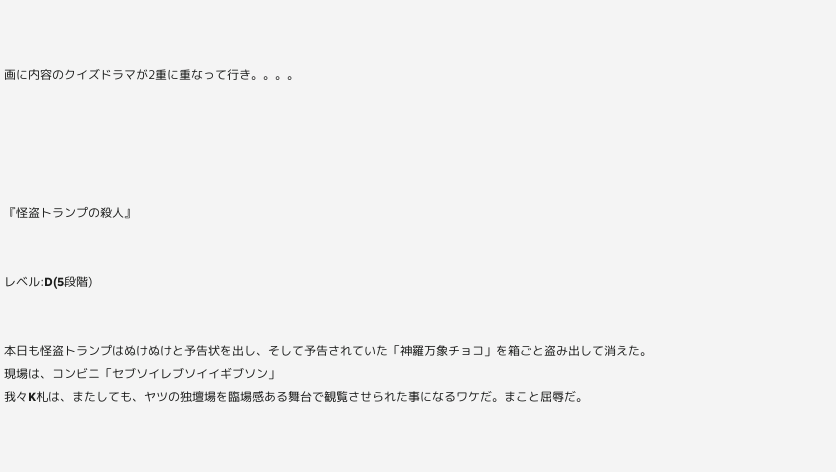画に内容のクイズドラマが2重に重なって行き。。。。





『怪盗トランプの殺人』


レベル:D(5段階)


本日も怪盗トランプはぬけぬけと予告状を出し、そして予告されていた「神羅万象チョコ」を箱ごと盗み出して消えた。
現場は、コンビニ「セブソイレブソイイギブソン」
我々K札は、またしても、ヤツの独壇場を臨場感ある舞台で観覧させられた事になるワケだ。まこと屈辱だ。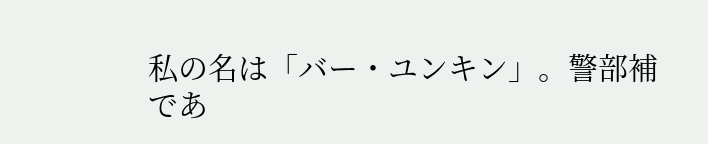私の名は「バー・ユンキン」。警部補であ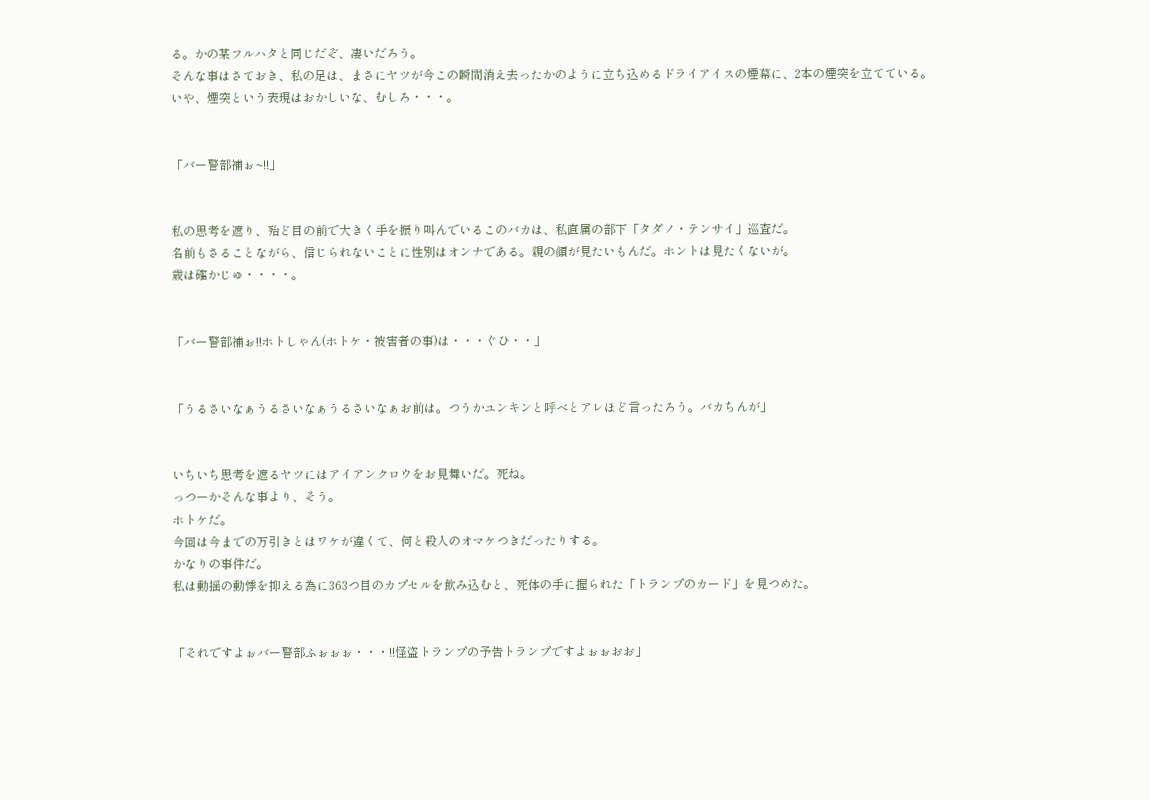る。かの某フルハタと同じだぞ、凄いだろう。
そんな事はさておき、私の足は、まさにヤツが今この瞬間消え去ったかのように立ち込めるドライアイスの煙幕に、2本の煙突を立てている。
いや、煙突という表現はおかしいな、むしろ・・・。


「バー警部補ぉ~!!」


私の思考を遮り、殆ど目の前で大きく手を振り叫んでいるこのバカは、私直属の部下「タダノ・テンサイ」巡査だ。
名前もさることながら、信じられないことに性別はオンナである。親の顔が見たいもんだ。ホントは見たくないが。
歳は確かじゅ・・・・。


「バー警部補ぉ!!ホトしゃん(ホトケ・被害者の事)は・・・ぐひ・・」


「うるさいなぁうるさいなぁうるさいなぁお前は。つうかユンキンと呼べとアレほど言ったろう。バカちんが」


いちいち思考を遮るヤツにはアイアンクロウをお見舞いだ。死ね。
っつーかそんな事より、そう。
ホトケだ。
今回は今までの万引きとはワケが違くて、何と殺人のオマケつきだったりする。
かなりの事件だ。
私は動揺の動悸を抑える為に363つ目のカプセルを飲み込むと、死体の手に握られた「トランプのカード」を見つめた。


「それですよぉバー警部ふぉぉぉ・・・!!怪盗トランプの予告トランプですよぉぉおお」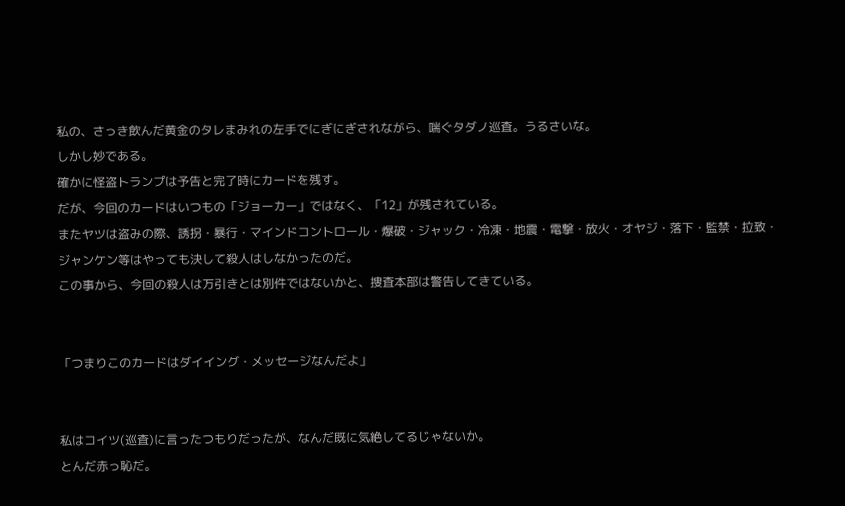私の、さっき飲んだ黄金のタレまみれの左手でにぎにぎされながら、喘ぐタダノ巡査。うるさいな。
しかし妙である。
確かに怪盗トランプは予告と完了時にカードを残す。
だが、今回のカードはいつもの「ジョーカー」ではなく、「12」が残されている。
またヤツは盗みの際、誘拐・暴行・マインドコントロール・爆破・ジャック・冷凍・地震・電撃・放火・オヤジ・落下・監禁・拉致・ジャンケン等はやっても決して殺人はしなかったのだ。
この事から、今回の殺人は万引きとは別件ではないかと、捜査本部は警告してきている。


「つまりこのカードはダイイング・メッセージなんだよ」


私はコイツ(巡査)に言ったつもりだったが、なんだ既に気絶してるじゃないか。
とんだ赤っ恥だ。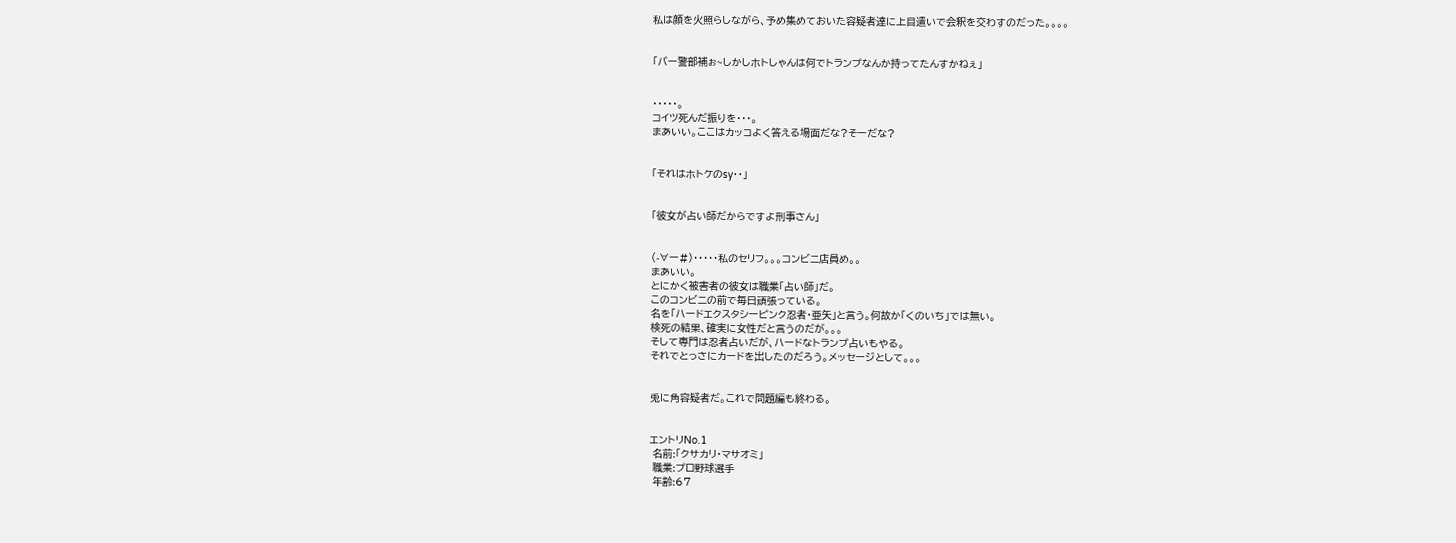私は顔を火照らしながら、予め集めておいた容疑者達に上目遣いで会釈を交わすのだった。。。。


「バー警部補ぉ~しかしホトしゃんは何でトランプなんか持ってたんすかねぇ」


・・・・・。
コイツ死んだ振りを・・・。
まあいい。ここはカッコよく答える場面だな?そーだな?


「それはホトケのsy・・」


「彼女が占い師だからですよ刑事さん」


(-∀ー#)・・・・・私のセリフ。。。コンビニ店員め。。
まあいい。
とにかく被害者の彼女は職業「占い師」だ。
このコンビニの前で毎日頑張っている。
名を「ハードエクスタシーピンク忍者・亜矢」と言う。何故か「くのいち」では無い。
検死の結果、確実に女性だと言うのだが。。。
そして専門は忍者占いだが、ハードなトランプ占いもやる。
それでとっさにカードを出したのだろう。メッセージとして。。。


兎に角容疑者だ。これで問題編も終わる。


エントリNo.1
 名前:「クサカリ・マサオミ」
 職業:プロ野球選手
 年齢:67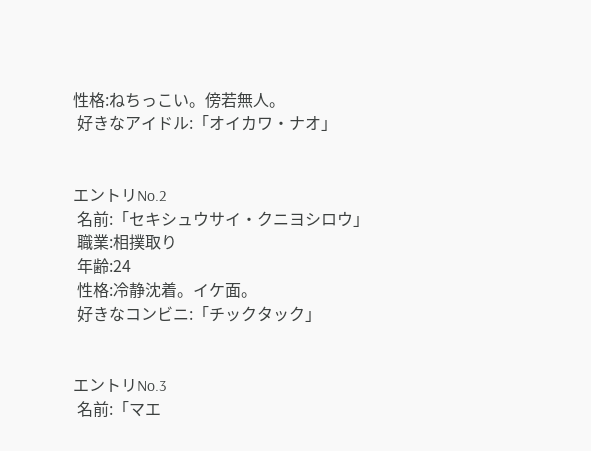性格:ねちっこい。傍若無人。
 好きなアイドル:「オイカワ・ナオ」


エントリNo.2
 名前:「セキシュウサイ・クニヨシロウ」
 職業:相撲取り
 年齢:24
 性格:冷静沈着。イケ面。
 好きなコンビニ:「チックタック」


エントリNo.3
 名前:「マエ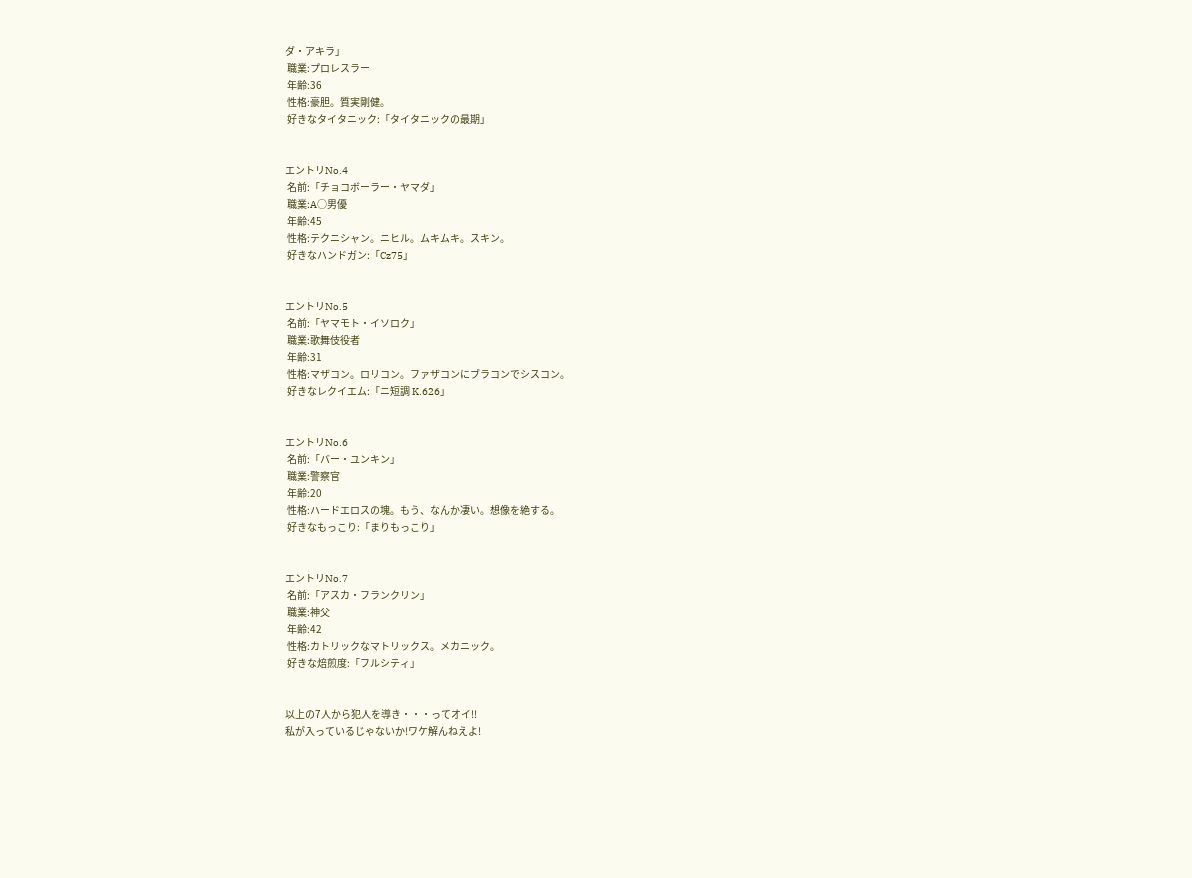ダ・アキラ」
 職業:プロレスラー
 年齢:36
 性格:豪胆。質実剛健。
 好きなタイタニック:「タイタニックの最期」


エントリNo.4
 名前:「チョコボーラー・ヤマダ」
 職業:A○男優
 年齢:45
 性格:テクニシャン。ニヒル。ムキムキ。スキン。
 好きなハンドガン:「Cz75」


エントリNo.5
 名前:「ヤマモト・イソロク」
 職業:歌舞伎役者
 年齢:31
 性格:マザコン。ロリコン。ファザコンにブラコンでシスコン。
 好きなレクイエム:「ニ短調 K.626」


エントリNo.6
 名前:「バー・ユンキン」
 職業:警察官
 年齢:20
 性格:ハードエロスの塊。もう、なんか凄い。想像を絶する。
 好きなもっこり:「まりもっこり」


エントリNo.7
 名前:「アスカ・フランクリン」
 職業:神父
 年齢:42
 性格:カトリックなマトリックス。メカニック。
 好きな焙煎度:「フルシティ」


以上の7人から犯人を導き・・・ってオイ!!
私が入っているじゃないか!ワケ解んねえよ!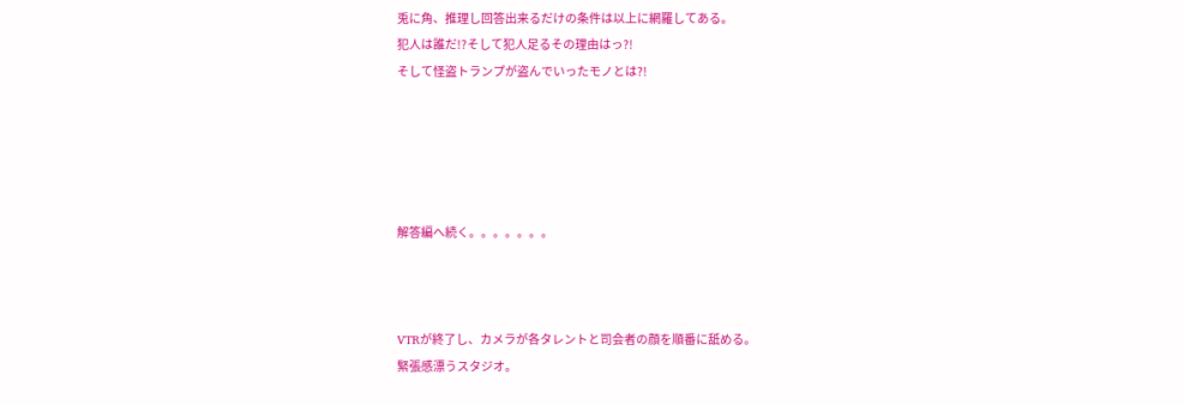兎に角、推理し回答出来るだけの条件は以上に網羅してある。
犯人は誰だ!?そして犯人足るその理由はっ?!
そして怪盗トランプが盗んでいったモノとは?!





解答編へ続く。。。。。。。



VTRが終了し、カメラが各タレントと司会者の顔を順番に舐める。
緊張感漂うスタジオ。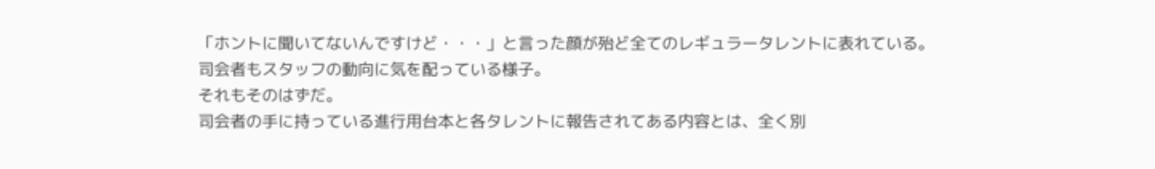「ホントに聞いてないんですけど・・・」と言った顔が殆ど全てのレギュラータレントに表れている。
司会者もスタッフの動向に気を配っている様子。
それもそのはずだ。
司会者の手に持っている進行用台本と各タレントに報告されてある内容とは、全く別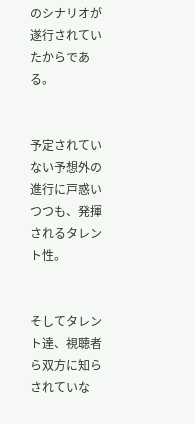のシナリオが遂行されていたからである。


予定されていない予想外の進行に戸惑いつつも、発揮されるタレント性。


そしてタレント達、視聴者ら双方に知らされていな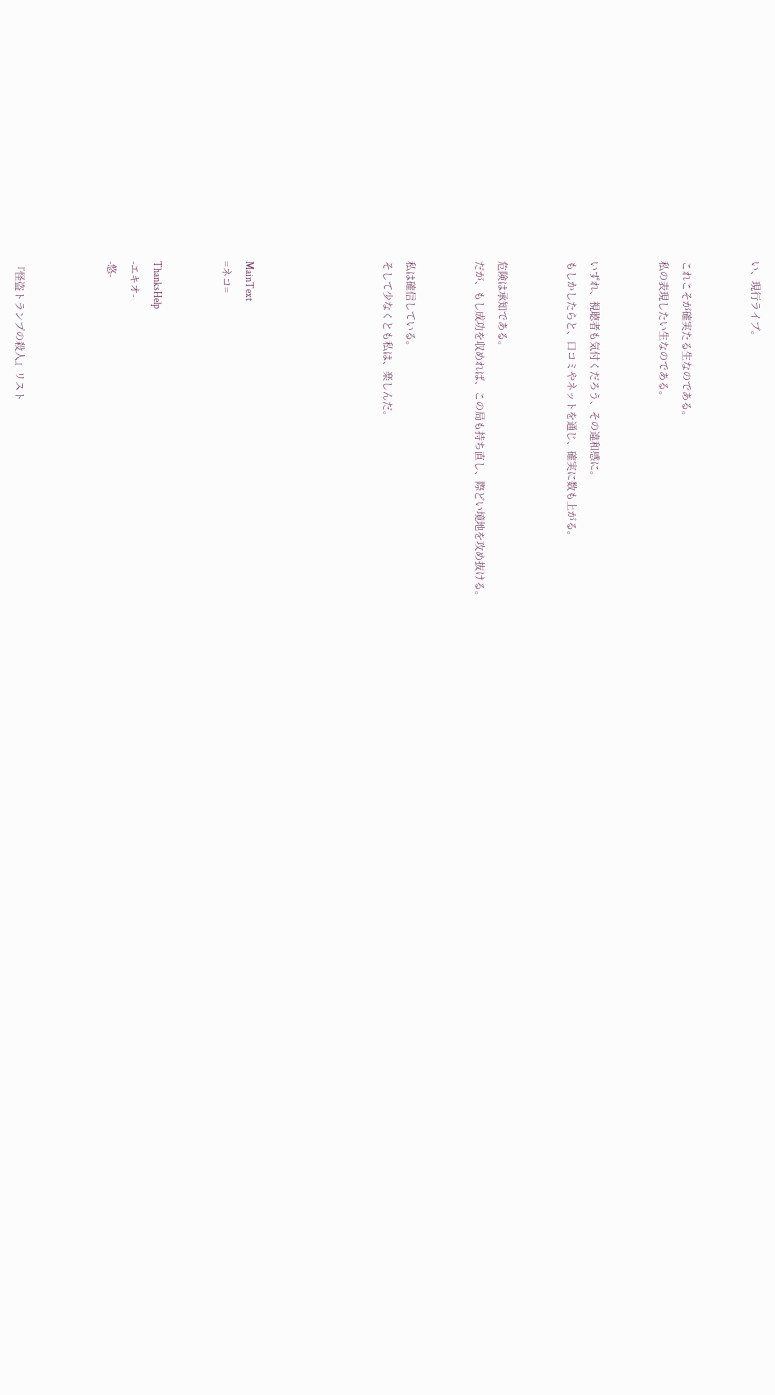い、現行ライブ。


これこそが確実たる生なのである。
私の表現したい生なのである。


いずれ、視聴者も気付くだろう、その違和感に。
もしかしたらと、口コミやネットを通じ、確実に数も上がる。


危険は承知である。
だが、もし成功を収めれば、この局も持ち直し、際どい境地を攻め抜ける。


私は確信している。
そして少なくとも私は、楽しんだ。





MainText
=ネコ=


ThanksHelp
-エキオ-
-悠-



『怪盗トランプの殺人』リスト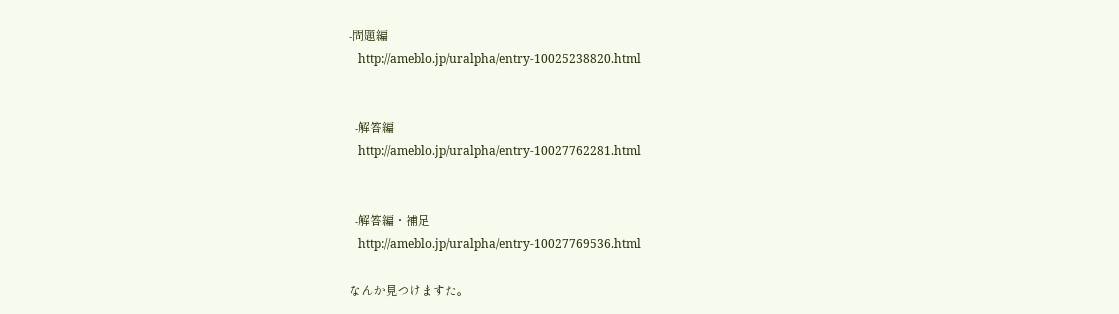-問題編
   http://ameblo.jp/uralpha/entry-10025238820.html


  -解答編
   http://ameblo.jp/uralpha/entry-10027762281.html


  -解答編・補足
   http://ameblo.jp/uralpha/entry-10027769536.html

なんか見つけますた。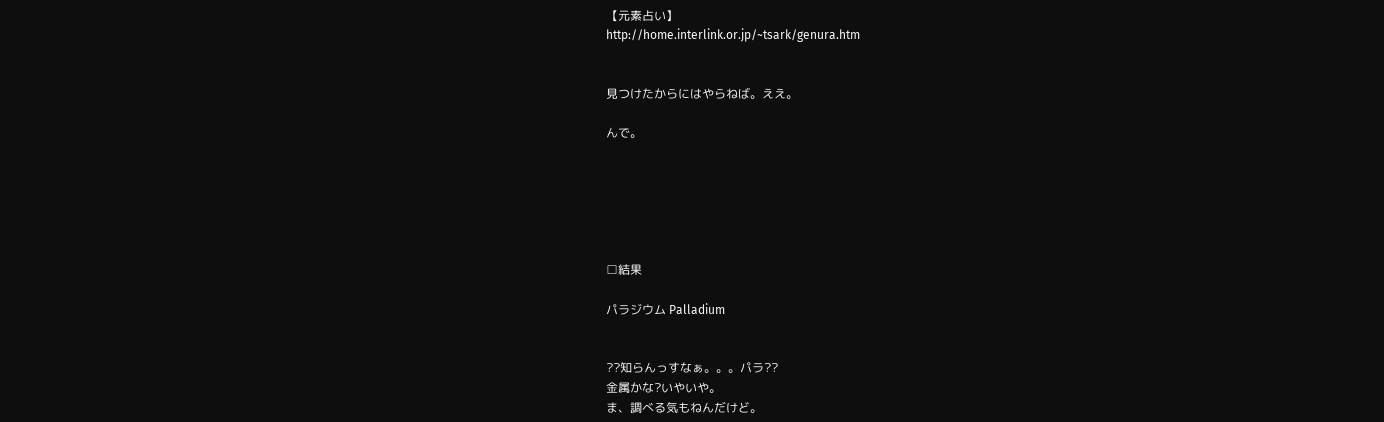【元素占い】
http://home.interlink.or.jp/~tsark/genura.htm


見つけたからにはやらねば。ええ。

んで。






□結果

パラジウム Palladium


??知らんっすなぁ。。。パラ??
金属かな?いやいや。
ま、調べる気もねんだけど。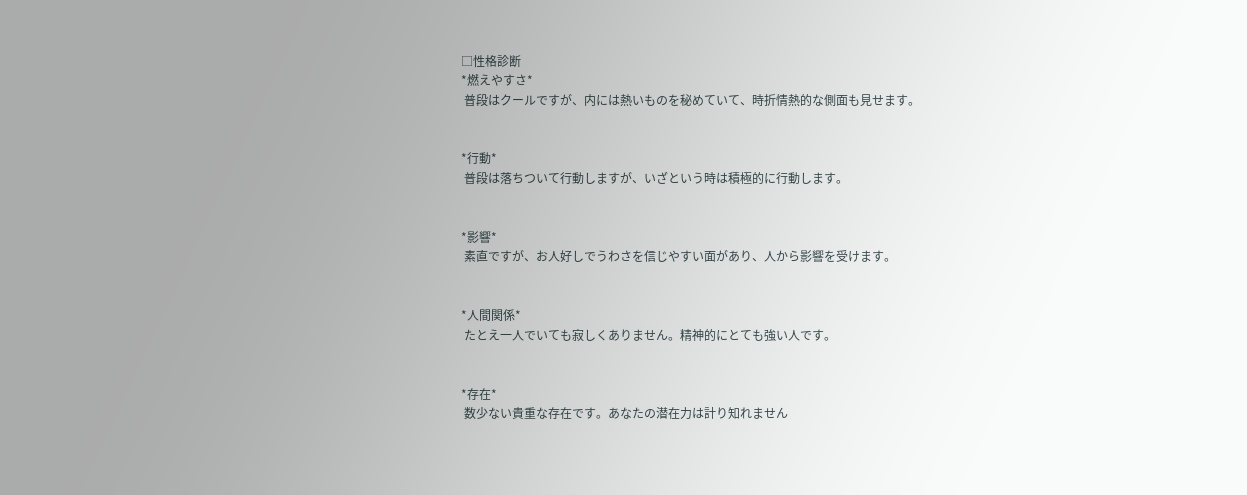□性格診断
*燃えやすさ*
 普段はクールですが、内には熱いものを秘めていて、時折情熱的な側面も見せます。


*行動*
 普段は落ちついて行動しますが、いざという時は積極的に行動します。


*影響*
 素直ですが、お人好しでうわさを信じやすい面があり、人から影響を受けます。


*人間関係*
 たとえ一人でいても寂しくありません。精神的にとても強い人です。


*存在*
 数少ない貴重な存在です。あなたの潜在力は計り知れません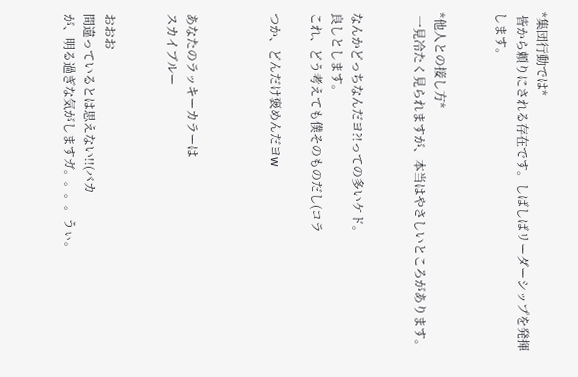*集団行動では*
 皆から頼りにされる存在です。しばしばリーダーシップを発揮します。


*他人との接し方*
 一見冷たく見られますが、本当はやさしいところがあります。


なんかどっちなんだヨ?!っての多いケド。
良しとします。
これ、どう考えても僕そのものだし(コラ

つか、どんだけ褒めんだヨw



あなたのラッキーカラーは
スカイブルー


おおお
間違っているとは思えない!!(バカ
が、明る過ぎな気がしますガ。。。。うぃ。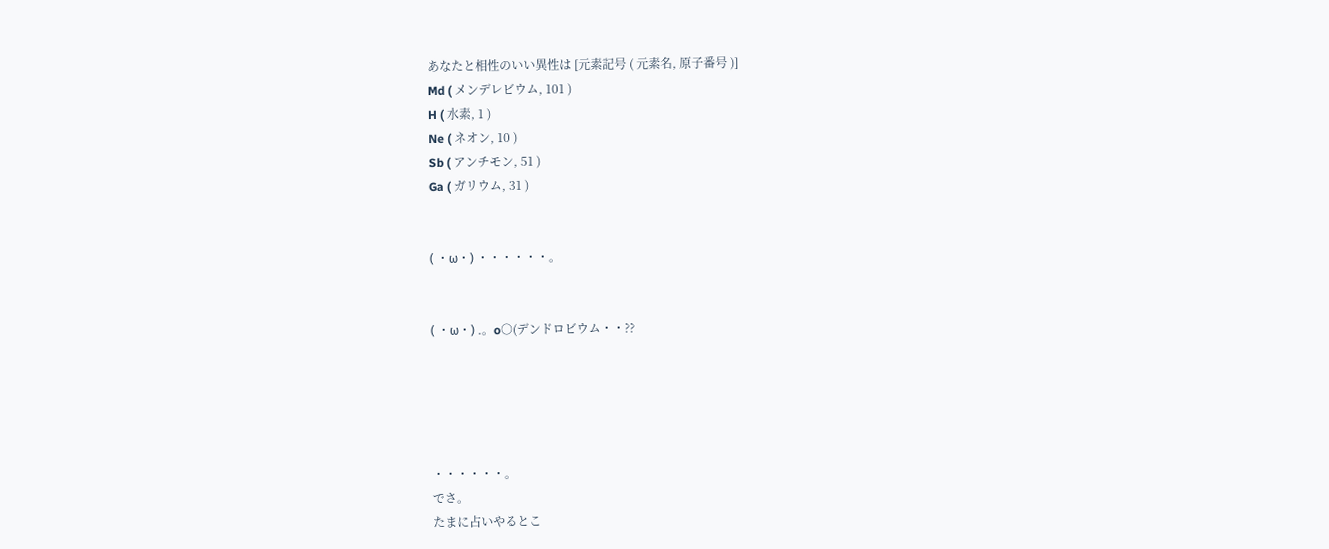あなたと相性のいい異性は [元素記号 ( 元素名, 原子番号 )]
Md ( メンデレビウム, 101 )
H ( 水素, 1 )
Ne ( ネオン, 10 )
Sb ( アンチモン, 51 )
Ga ( ガリウム, 31 )


( ・ω・) ・・・・・・。


( ・ω・) .。o○(デンドロビウム・・??





・・・・・・。
でさ。
たまに占いやるとこ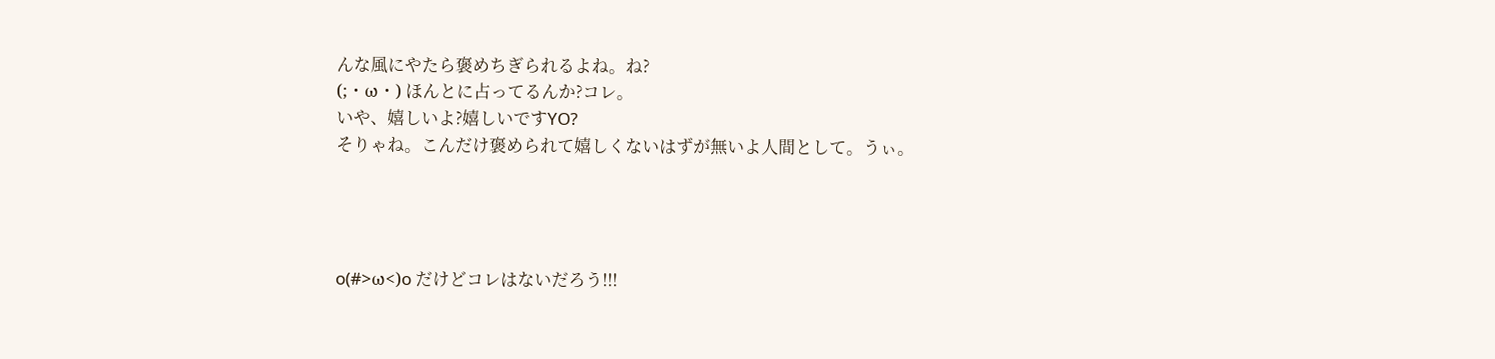んな風にやたら褒めちぎられるよね。ね?
(;・ω・) ほんとに占ってるんか?コレ。
いや、嬉しいよ?嬉しいですYO?
そりゃね。こんだけ褒められて嬉しくないはずが無いよ人間として。うぃ。




o(#>ω<)o だけどコレはないだろう!!!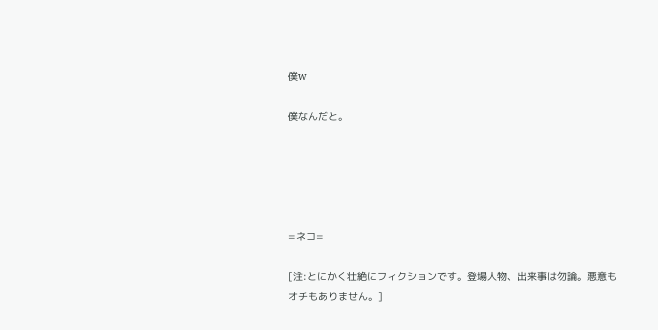僕w

僕なんだと。





=ネコ=

[注:とにかく壮絶にフィクションです。登場人物、出来事は勿論。悪意もオチもありません。]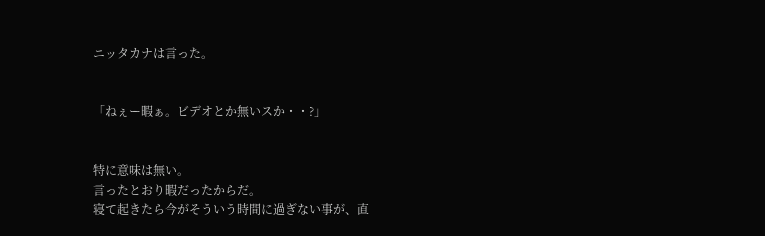ニッタカナは言った。


「ねぇー暇ぁ。ビデオとか無いスか・・?」


特に意味は無い。
言ったとおり暇だったからだ。
寝て起きたら今がそういう時間に過ぎない事が、直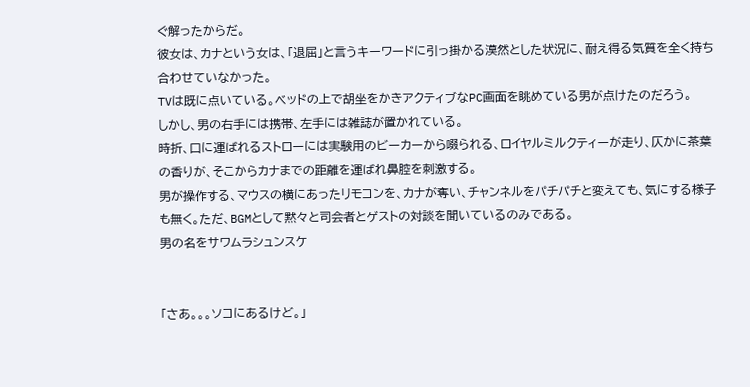ぐ解ったからだ。
彼女は、カナという女は、「退屈」と言うキーワードに引っ掛かる漠然とした状況に、耐え得る気質を全く持ち合わせていなかった。
TVは既に点いている。ベッドの上で胡坐をかきアクティブなPC画面を眺めている男が点けたのだろう。
しかし、男の右手には携帯、左手には雑誌が置かれている。
時折、口に運ばれるストローには実験用のビーカーから啜られる、ロイヤルミルクティーが走り、仄かに茶葉の香りが、そこからカナまでの距離を運ばれ鼻腔を刺激する。
男が操作する、マウスの横にあったリモコンを、カナが奪い、チャンネルをパチパチと変えても、気にする様子も無く。ただ、BGMとして黙々と司会者とゲストの対談を聞いているのみである。
男の名をサワムラシュンスケ


「さあ。。。ソコにあるけど。」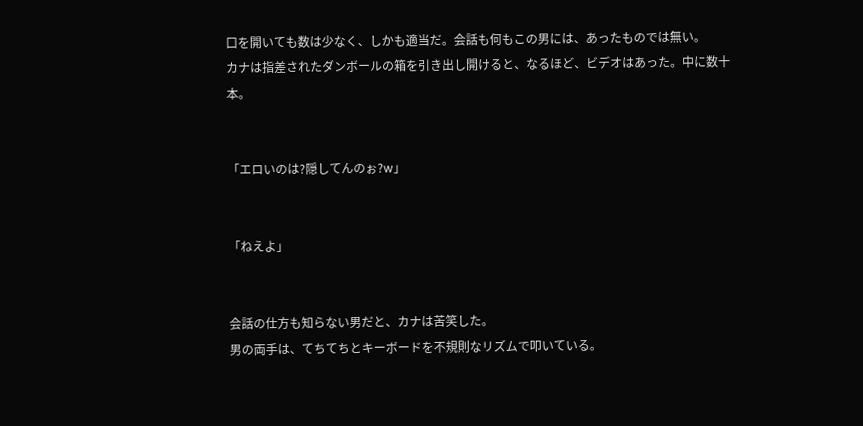口を開いても数は少なく、しかも適当だ。会話も何もこの男には、あったものでは無い。
カナは指差されたダンボールの箱を引き出し開けると、なるほど、ビデオはあった。中に数十本。


「エロいのは?隠してんのぉ?w」


「ねえよ」


会話の仕方も知らない男だと、カナは苦笑した。
男の両手は、てちてちとキーボードを不規則なリズムで叩いている。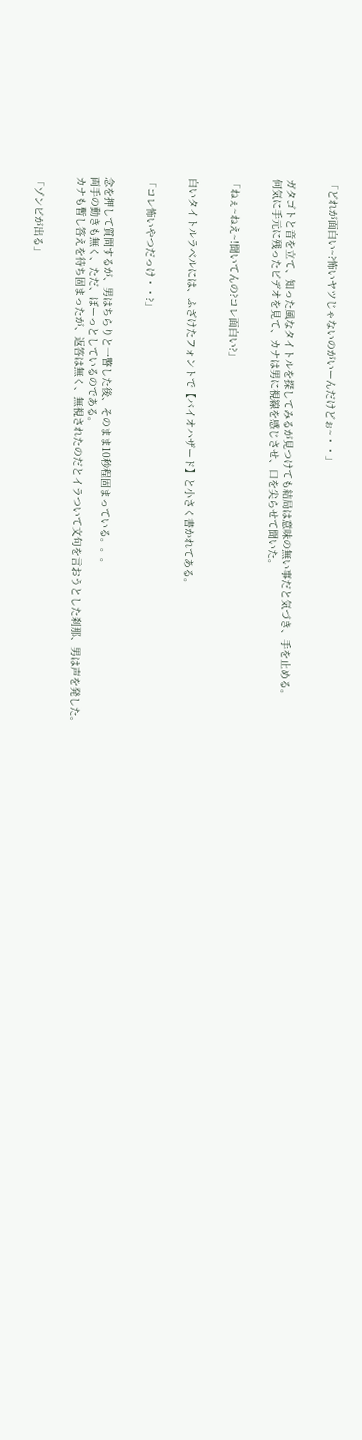「どれが面白い~?怖いヤツじゃないのがいーんだけどぉ~・・」


ガタゴトと音を立て、知った風なタイトルを探してみるが見つけても結局は意味の無い事だと気づき、手を止める。
何気に手元に残ったビデオを見て、カナは男に視線を感じさせ、口を尖らせて聞いた。


「ねぇ~ねえ~!聞いてんの?コレ面白い?」


白いタイトルラベルには、ふざけたフォントで【バイオハザード】と小さく書かれてある。


「コレ怖いやつだっけ・・?」


念を押して質問するが、男はちらりと一瞥した後、そのまま10秒程固まっている。。。
両手の動きも無く、ただ、ぼーっとしているのである。
カナも暫し答えを待ち固まったが、返答は無く、無視されたのだとイラついて文句を言おうとした刹那、男は声を発した。


「ゾンビが出る」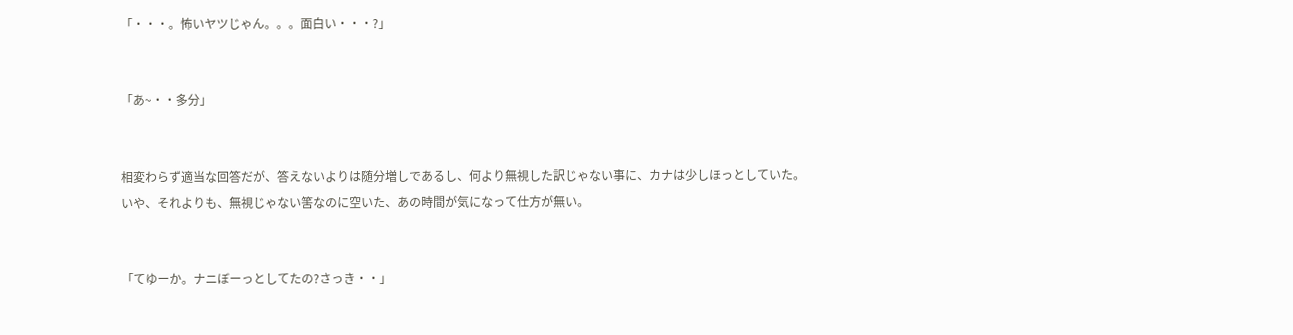「・・・。怖いヤツじゃん。。。面白い・・・?」


「あ~・・多分」


相変わらず適当な回答だが、答えないよりは随分増しであるし、何より無視した訳じゃない事に、カナは少しほっとしていた。
いや、それよりも、無視じゃない筈なのに空いた、あの時間が気になって仕方が無い。


「てゆーか。ナニぼーっとしてたの?さっき・・」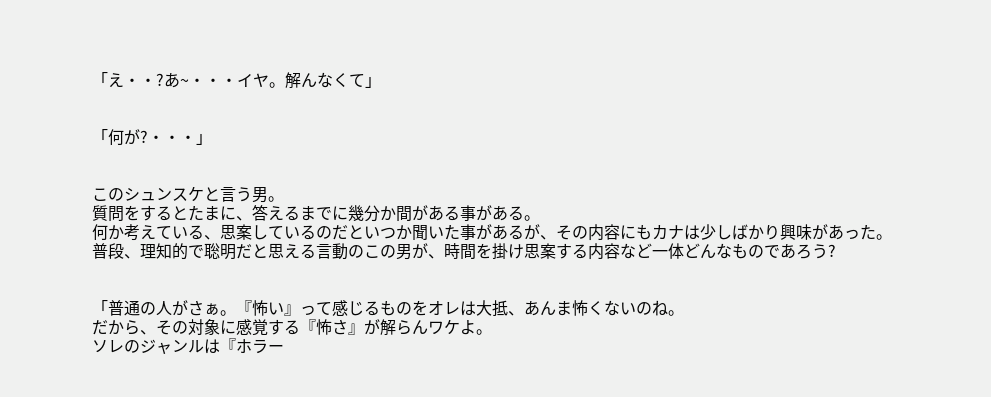「え・・?あ~・・・イヤ。解んなくて」


「何が?・・・」


このシュンスケと言う男。
質問をするとたまに、答えるまでに幾分か間がある事がある。
何か考えている、思案しているのだといつか聞いた事があるが、その内容にもカナは少しばかり興味があった。
普段、理知的で聡明だと思える言動のこの男が、時間を掛け思案する内容など一体どんなものであろう?


「普通の人がさぁ。『怖い』って感じるものをオレは大抵、あんま怖くないのね。
だから、その対象に感覚する『怖さ』が解らんワケよ。
ソレのジャンルは『ホラー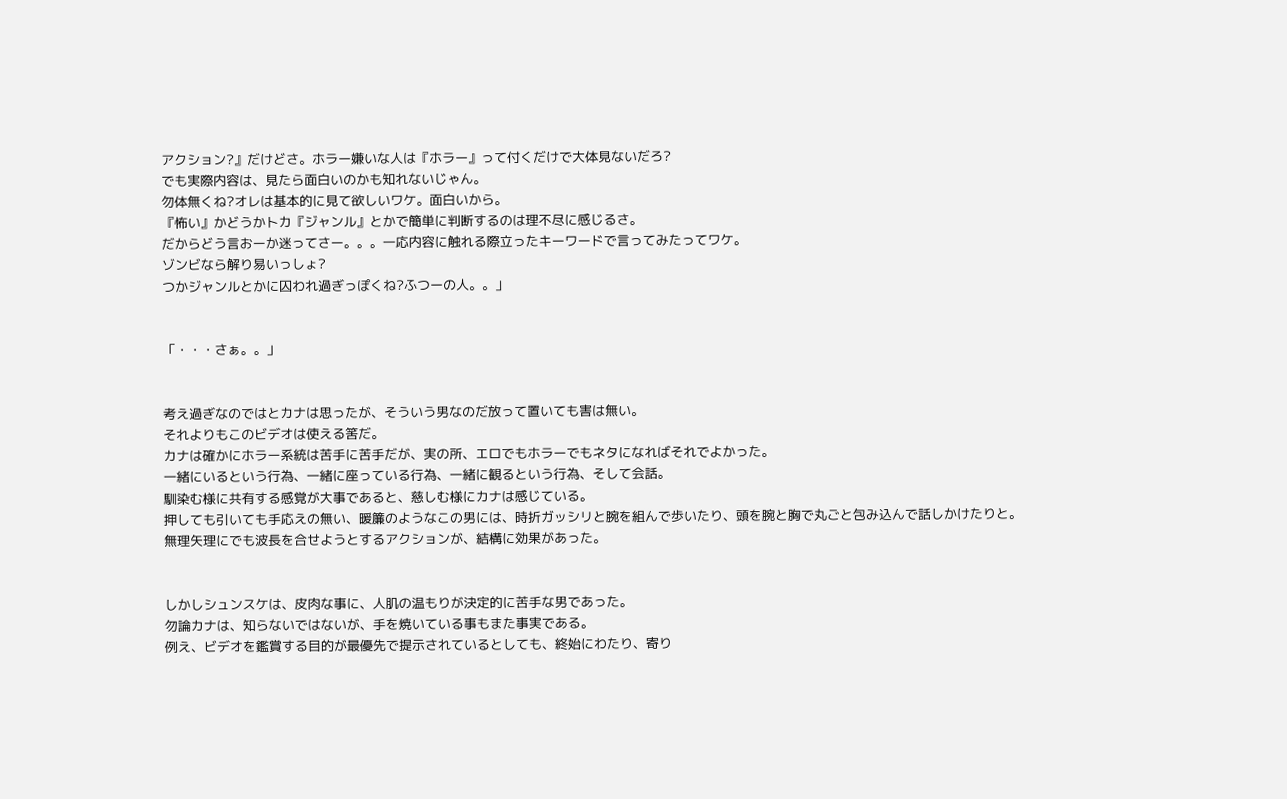アクション?』だけどさ。ホラー嫌いな人は『ホラー』って付くだけで大体見ないだろ?
でも実際内容は、見たら面白いのかも知れないじゃん。
勿体無くね?オレは基本的に見て欲しいワケ。面白いから。
『怖い』かどうかトカ『ジャンル』とかで簡単に判断するのは理不尽に感じるさ。
だからどう言おーか迷ってさー。。。一応内容に触れる際立ったキーワードで言ってみたってワケ。
ゾンビなら解り易いっしょ?
つかジャンルとかに囚われ過ぎっぽくね?ふつーの人。。」


「・・・さぁ。。」


考え過ぎなのではとカナは思ったが、そういう男なのだ放って置いても害は無い。
それよりもこのビデオは使える筈だ。
カナは確かにホラー系統は苦手に苦手だが、実の所、エロでもホラーでもネタになればそれでよかった。
一緒にいるという行為、一緒に座っている行為、一緒に観るという行為、そして会話。
馴染む様に共有する感覚が大事であると、慈しむ様にカナは感じている。
押しても引いても手応えの無い、暖簾のようなこの男には、時折ガッシリと腕を組んで歩いたり、頭を腕と胸で丸ごと包み込んで話しかけたりと。
無理矢理にでも波長を合せようとするアクションが、結構に効果があった。


しかしシュンスケは、皮肉な事に、人肌の温もりが決定的に苦手な男であった。
勿論カナは、知らないではないが、手を焼いている事もまた事実である。
例え、ビデオを鑑賞する目的が最優先で提示されているとしても、終始にわたり、寄り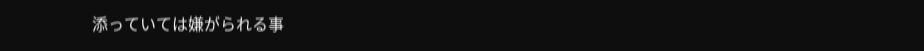添っていては嫌がられる事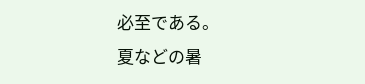必至である。
夏などの暑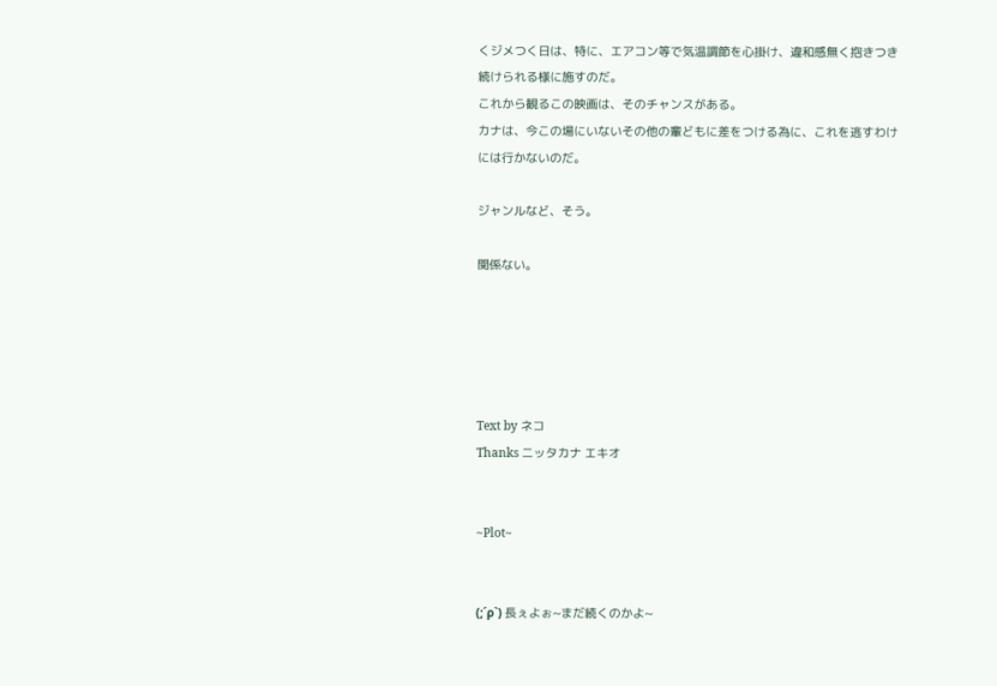くジメつく日は、特に、エアコン等で気温調節を心掛け、違和感無く抱きつき続けられる様に施すのだ。
これから観るこの映画は、そのチャンスがある。
カナは、今この場にいないその他の輩どもに差をつける為に、これを逃すわけには行かないのだ。

ジャンルなど、そう。

関係ない。





Text by ネコ
Thanks ニッタカナ エキオ


~Plot~


(;´ρ`) 長ぇよぉ~まだ続くのかよ~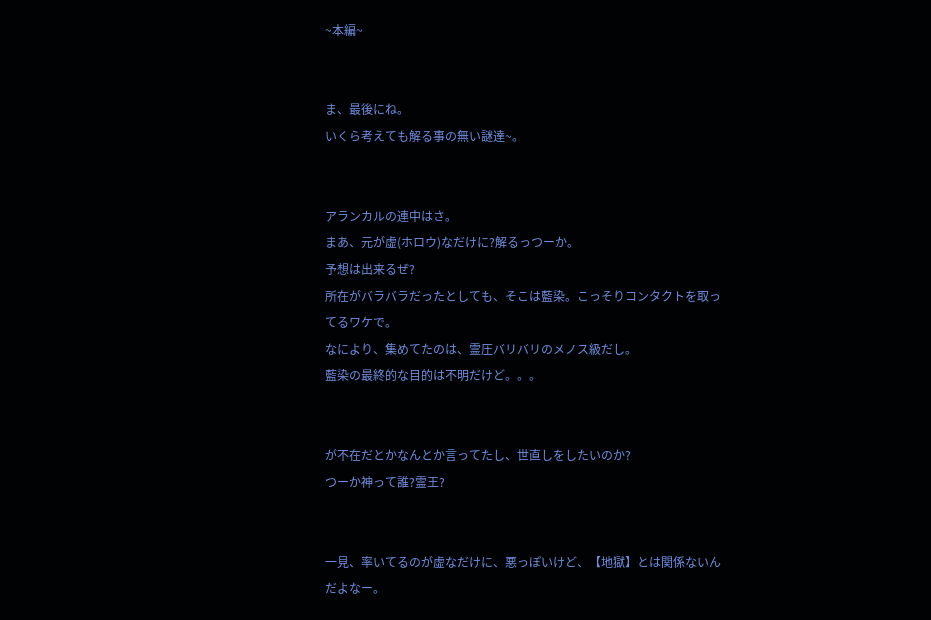~本編~


ま、最後にね。
いくら考えても解る事の無い謎達~。


アランカルの連中はさ。
まあ、元が虚(ホロウ)なだけに?解るっつーか。
予想は出来るぜ?
所在がバラバラだったとしても、そこは藍染。こっそりコンタクトを取ってるワケで。
なにより、集めてたのは、霊圧バリバリのメノス級だし。
藍染の最終的な目的は不明だけど。。。


が不在だとかなんとか言ってたし、世直しをしたいのか?
つーか神って誰?霊王?


一見、率いてるのが虚なだけに、悪っぽいけど、【地獄】とは関係ないんだよなー。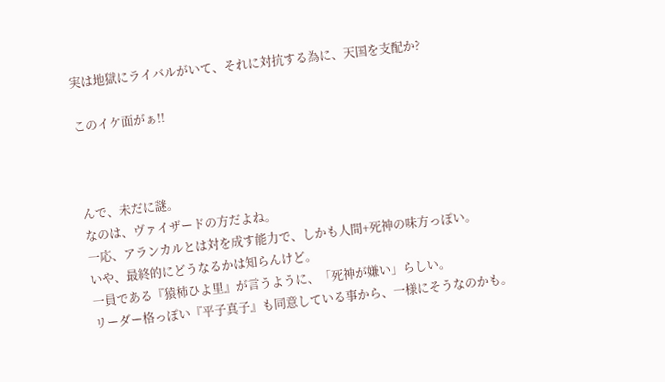実は地獄にライバルがいて、それに対抗する為に、天国を支配か?

このイケ面がぁ!!



んで、未だに謎。
なのは、ヴァイザードの方だよね。
一応、アランカルとは対を成す能力で、しかも人間+死神の味方っぽい。
いや、最終的にどうなるかは知らんけど。
一員である『猿柿ひよ里』が言うように、「死神が嫌い」らしい。
リーダー格っぽい『平子真子』も同意している事から、一様にそうなのかも。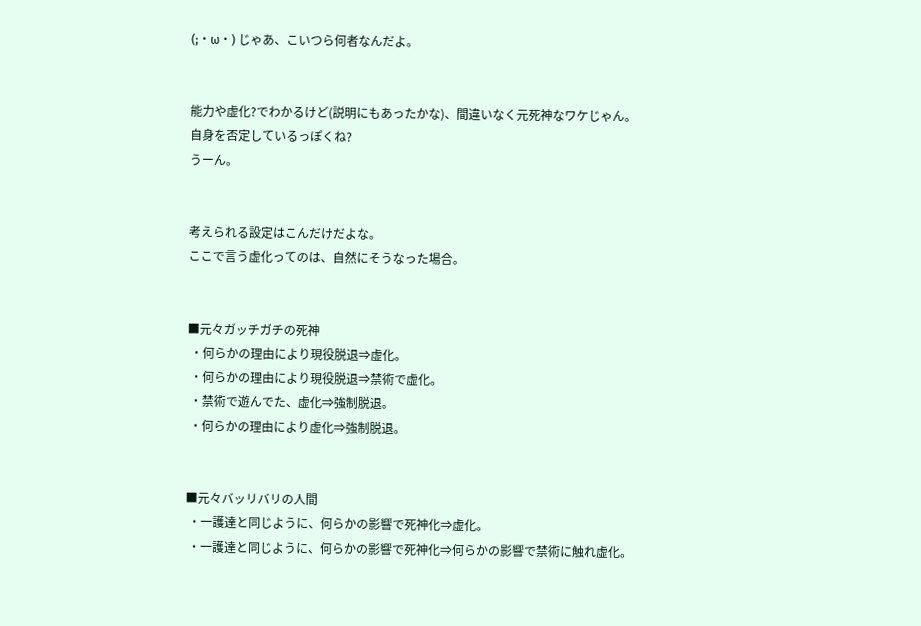(;・ω・) じゃあ、こいつら何者なんだよ。


能力や虚化?でわかるけど(説明にもあったかな)、間違いなく元死神なワケじゃん。
自身を否定しているっぽくね?
うーん。


考えられる設定はこんだけだよな。
ここで言う虚化ってのは、自然にそうなった場合。


■元々ガッチガチの死神
 ・何らかの理由により現役脱退⇒虚化。
 ・何らかの理由により現役脱退⇒禁術で虚化。
 ・禁術で遊んでた、虚化⇒強制脱退。
 ・何らかの理由により虚化⇒強制脱退。


■元々バッリバリの人間
 ・一護達と同じように、何らかの影響で死神化⇒虚化。
 ・一護達と同じように、何らかの影響で死神化⇒何らかの影響で禁術に触れ虚化。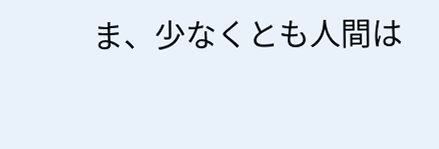ま、少なくとも人間は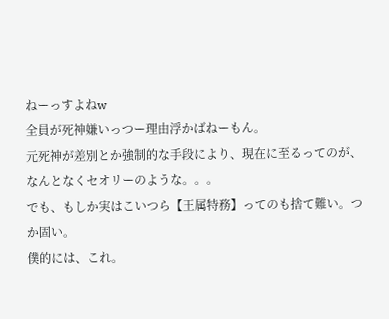ねーっすよねw
全員が死神嫌いっつー理由浮かばねーもん。
元死神が差別とか強制的な手段により、現在に至るってのが、なんとなくセオリーのような。。。
でも、もしか実はこいつら【王属特務】ってのも捨て難い。つか固い。
僕的には、これ。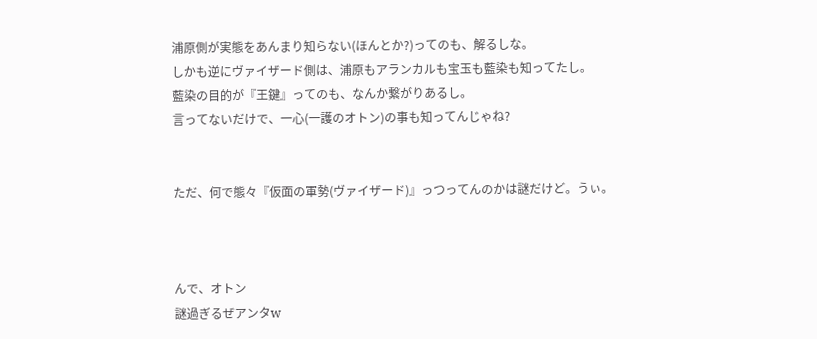浦原側が実態をあんまり知らない(ほんとか?)ってのも、解るしな。
しかも逆にヴァイザード側は、浦原もアランカルも宝玉も藍染も知ってたし。
藍染の目的が『王鍵』ってのも、なんか繋がりあるし。
言ってないだけで、一心(一護のオトン)の事も知ってんじゃね?


ただ、何で態々『仮面の軍勢(ヴァイザード)』っつってんのかは謎だけど。うぃ。



んで、オトン
謎過ぎるぜアンタw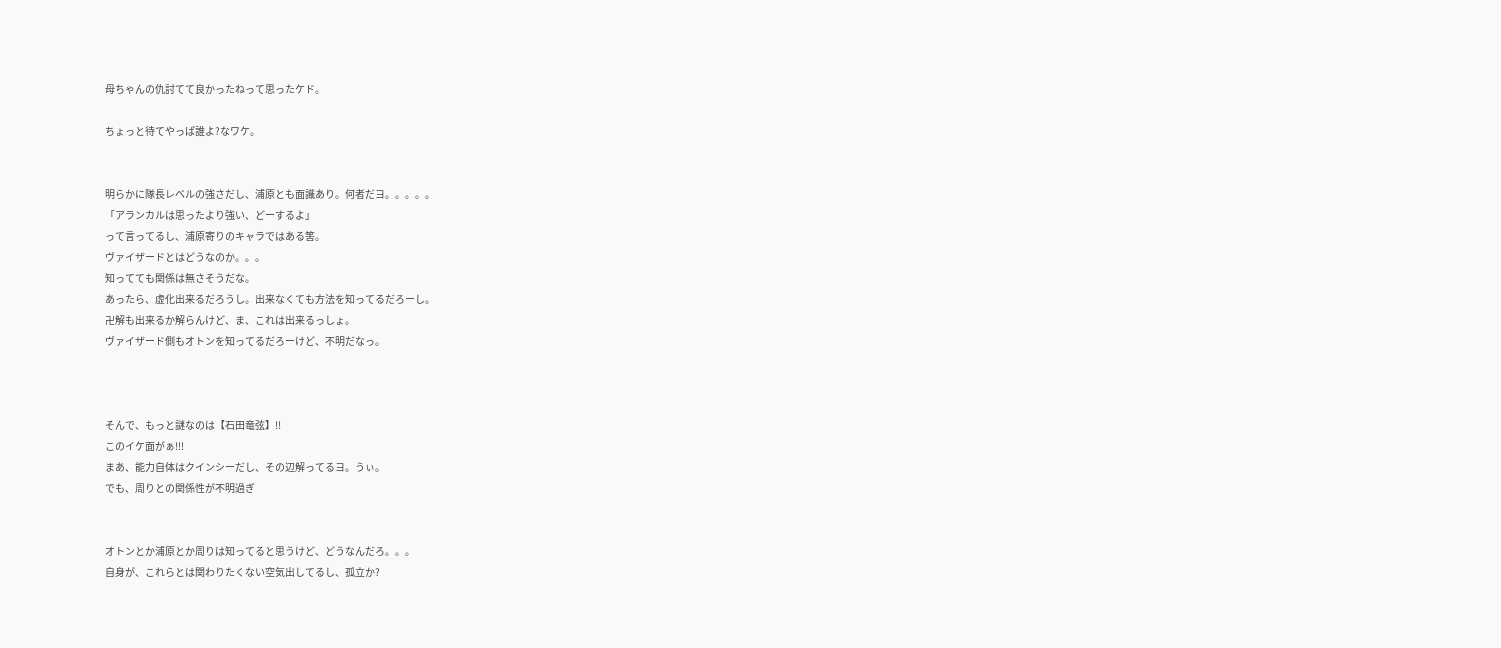母ちゃんの仇討てて良かったねって思ったケド。

ちょっと待てやっぱ誰よ?なワケ。


明らかに隊長レベルの強さだし、浦原とも面識あり。何者だヨ。。。。。
「アランカルは思ったより強い、どーするよ」
って言ってるし、浦原寄りのキャラではある筈。
ヴァイザードとはどうなのか。。。
知ってても関係は無さそうだな。
あったら、虚化出来るだろうし。出来なくても方法を知ってるだろーし。
卍解も出来るか解らんけど、ま、これは出来るっしょ。
ヴァイザード側もオトンを知ってるだろーけど、不明だなっ。



そんで、もっと謎なのは【石田竜弦】!!
このイケ面がぁ!!!
まあ、能力自体はクインシーだし、その辺解ってるヨ。うぃ。
でも、周りとの関係性が不明過ぎ


オトンとか浦原とか周りは知ってると思うけど、どうなんだろ。。。
自身が、これらとは関わりたくない空気出してるし、孤立か?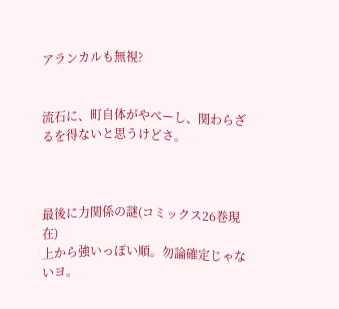アランカルも無視?


流石に、町自体がやべーし、関わらざるを得ないと思うけどさ。



最後に力関係の謎(コミックス26巻現在)
上から強いっぽい順。勿論確定じゃないヨ。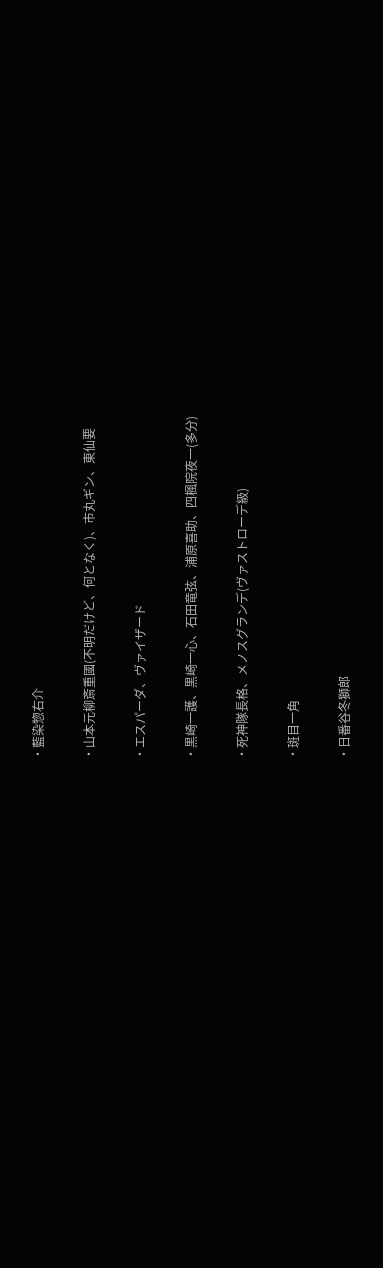・藍染惣右介


・山本元柳斎重國(不明だけど、何となく)、市丸ギン、東仙要


・エスパーダ、ヴァイザード


・黒崎一護、黒崎一心、石田竜弦、浦原喜助、四楓院夜一(多分)


・死神隊長格、メノスグランデ(ヴァストローデ級)


・斑目一角


・日番谷冬獅郎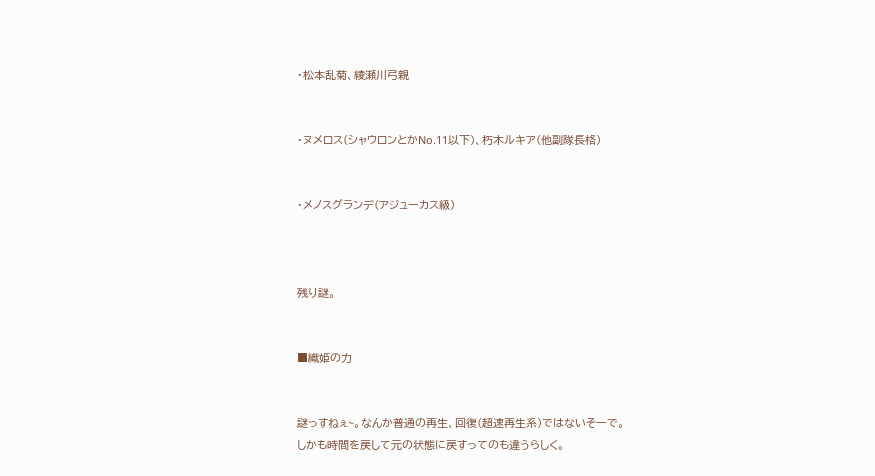・松本乱菊、綾瀬川弓親


・ヌメロス(シャウロンとかNo.11以下)、朽木ルキア(他副隊長格)


・メノスグランデ(アジューカス級)



残り謎。


■織姫の力


謎っすねぇ~。なんか普通の再生、回復(超速再生系)ではないそーで。
しかも時間を戻して元の状態に戻すってのも違うらしく。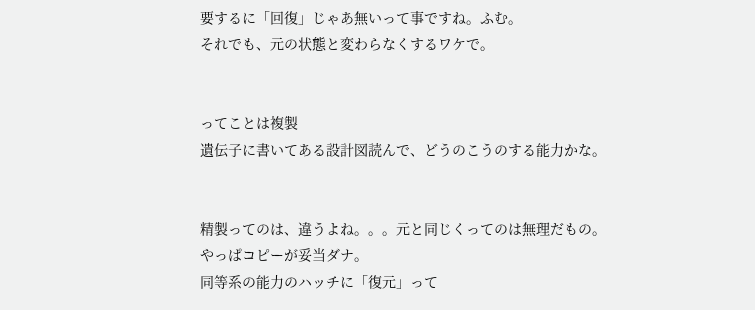要するに「回復」じゃあ無いって事ですね。ふむ。
それでも、元の状態と変わらなくするワケで。


ってことは複製
遺伝子に書いてある設計図読んで、どうのこうのする能力かな。


精製ってのは、違うよね。。。元と同じくってのは無理だもの。
やっぱコピーが妥当ダナ。
同等系の能力のハッチに「復元」って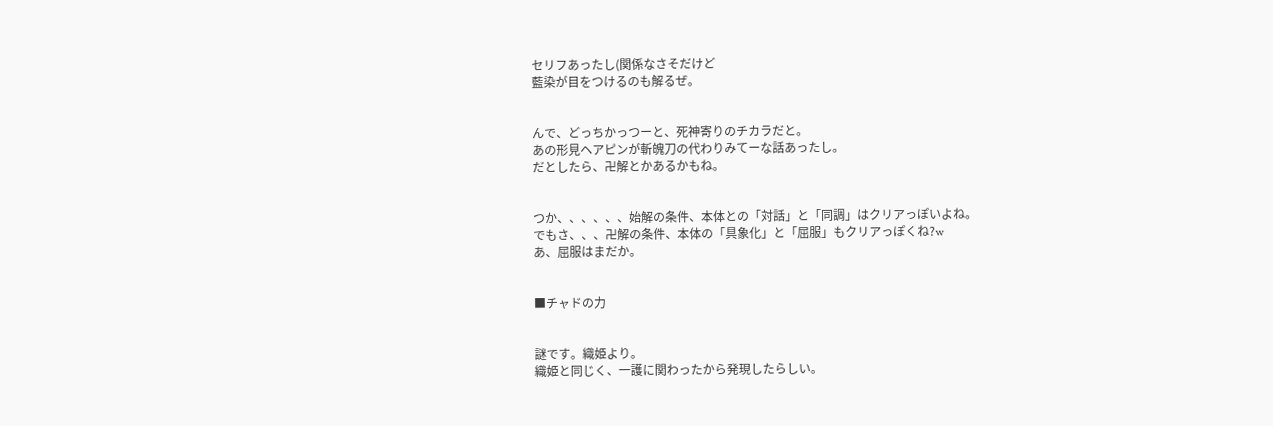セリフあったし(関係なさそだけど
藍染が目をつけるのも解るぜ。


んで、どっちかっつーと、死神寄りのチカラだと。
あの形見ヘアピンが斬魄刀の代わりみてーな話あったし。
だとしたら、卍解とかあるかもね。


つか、、、、、、始解の条件、本体との「対話」と「同調」はクリアっぽいよね。
でもさ、、、卍解の条件、本体の「具象化」と「屈服」もクリアっぽくね?w
あ、屈服はまだか。


■チャドの力


謎です。織姫より。
織姫と同じく、一護に関わったから発現したらしい。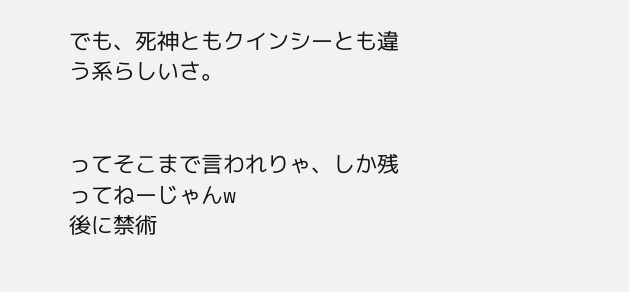でも、死神ともクインシーとも違う系らしいさ。


ってそこまで言われりゃ、しか残ってねーじゃんw
後に禁術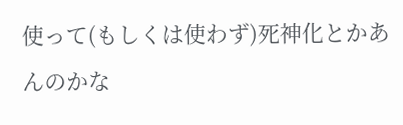使って(もしくは使わず)死神化とかあんのかな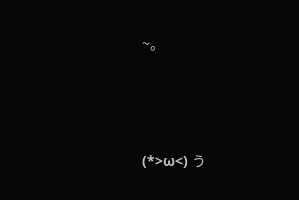~。





(*>ω<) う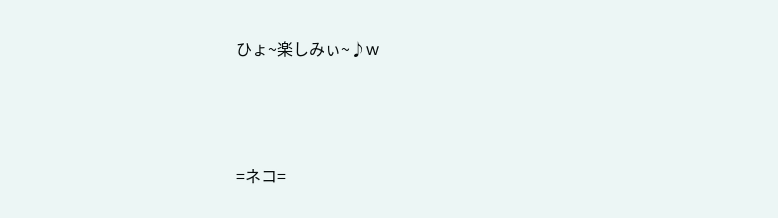ひょ~楽しみぃ~♪w





=ネコ=